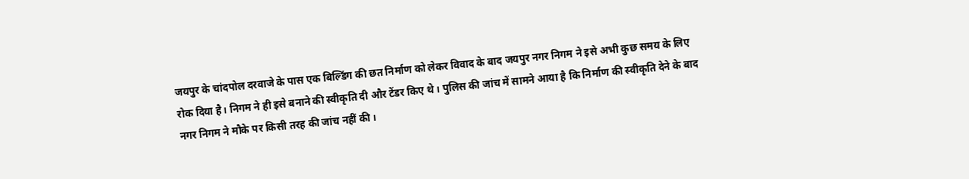जयपुर के चांदपोल दरवाजे के पास एक बिल्डिंग की छत निर्माण को लेकर विवाद के बाद जयपुर नगर निगम ने इसे अभी कुछ समय के लिए रोक दिया है। निगम ने ही इसे बनाने की स्वीकृति दी और टेंडर किए थे। पुलिस की जांच में सामने आया है कि निर्माण की स्वीकृति देने के बाद नगर निगम ने मौके पर किसी तरह की जांच नहीं की।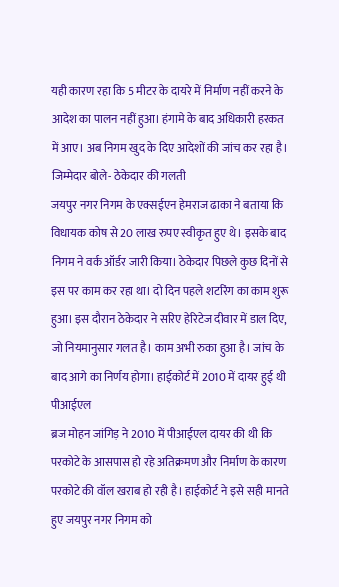यही कारण रहा कि 5 मीटर के दायरे में निर्माण नहीं करने के आदेश का पालन नहीं हुआ। हंगामे के बाद अधिकारी हरकत में आए। अब निगम खुद के दिए आदेशों की जांच कर रहा है। जिम्मेदार बोले- ठेकेदार की गलती
जयपुर नगर निगम के एक्सईएन हेमराज ढाका ने बताया कि विधायक कोष से 20 लाख रुपए स्वीकृत हुए थे। इसके बाद निगम ने वर्क ऑर्डर जारी किया। ठेकेदार पिछले कुछ दिनों से इस पर काम कर रहा था। दो दिन पहले शटरिंग का काम शुरू हुआ। इस दौरान ठेकेदार ने सरिए हेरिटेज दीवार में डाल दिए, जो नियमानुसार गलत है। काम अभी रुका हुआ है। जांच के बाद आगे का निर्णय होगा। हाईकोर्ट में 2010 में दायर हुई थी पीआईएल
ब्रज मोहन जांगिड़ ने 2010 में पीआईएल दायर की थी कि परकोटे के आसपास हो रहे अतिक्रमण और निर्माण के कारण परकोटे की वॉल खराब हो रही है। हाईकोर्ट ने इसे सही मानते हुए जयपुर नगर निगम को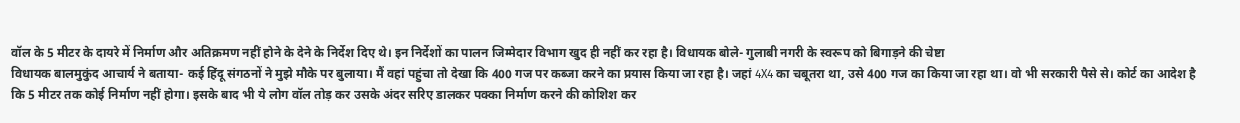वॉल के 5 मीटर के दायरे में निर्माण और अतिक्रमण नहीं होने के देने के निर्देश दिए थे। इन निर्देशों का पालन जिम्मेदार विभाग खुद ही नहीं कर रहा है। विधायक बोले- गुलाबी नगरी के स्वरूप को बिगाड़ने की चेष्टा
विधायक बालमुकुंद आचार्य ने बताया- कई हिंदू संगठनों ने मुझे मौके पर बुलाया। मैं वहां पहुंचा तो देखा कि 400 गज पर कब्जा करने का प्रयास किया जा रहा है। जहां 4X4 का चबूतरा था, उसे 400 गज का किया जा रहा था। वो भी सरकारी पैसे से। कोर्ट का आदेश है कि 5 मीटर तक कोई निर्माण नहीं होगा। इसके बाद भी ये लोग वॉल तोड़ कर उसके अंदर सरिए डालकर पक्का निर्माण करने की कोशिश कर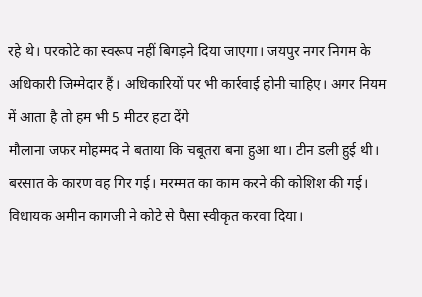रहे थे। परकोटे का स्वरूप नहीं बिगड़ने दिया जाएगा। जयपुर नगर निगम के अधिकारी जिम्मेदार हैं। अधिकारियों पर भी कार्रवाई होनी चाहिए। अगर नियम में आता है तो हम भी 5 मीटर हटा देंगे
मौलाना जफर मोहम्मद ने बताया कि चबूतरा बना हुआ था। टीन डली हुई थी। बरसात के कारण वह गिर गई। मरम्मत का काम करने की कोशिश की गई। विधायक अमीन कागजी ने कोटे से पैसा स्वीकृत करवा दिया।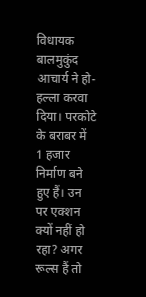विधायक बालमुकुंद आचार्य ने हो-हल्ला करवा दिया। परकोटे के बराबर में 1 हजार निर्माण बने हुए हैं। उन पर एक्शन क्यों नहीं हो रहा? अगर रूल्स हैं तो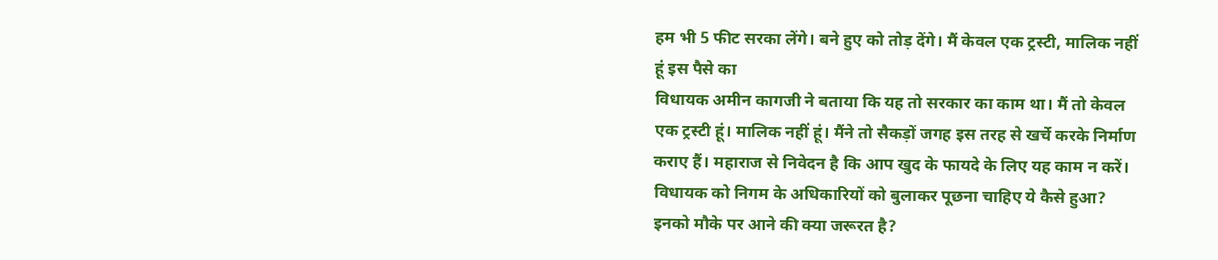हम भी 5 फीट सरका लेंगे। बने हुए को तोड़ देंगे। मैं केवल एक ट्रस्टी, मालिक नहीं हूं इस पैसे का
विधायक अमीन कागजी ने बताया कि यह तो सरकार का काम था। मैं तो केवल एक ट्रस्टी हूं। मालिक नहीं हूं। मैंने तो सैकड़ों जगह इस तरह से खर्चे करके निर्माण कराए हैं। महाराज से निवेदन है कि आप खुद के फायदे के लिए यह काम न करें। विधायक को निगम के अधिकारियों को बुलाकर पूछना चाहिए ये कैसे हुआ? इनको मौके पर आने की क्या जरूरत है?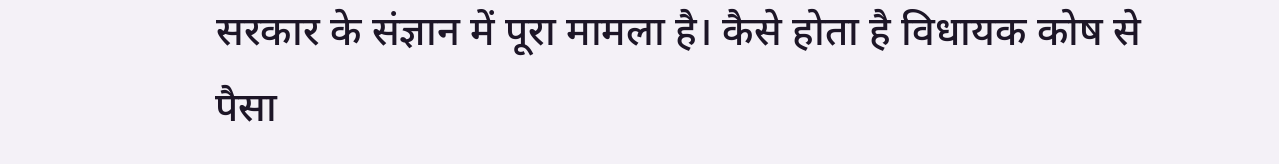सरकार के संज्ञान में पूरा मामला है। कैसे होता है विधायक कोष से पैसा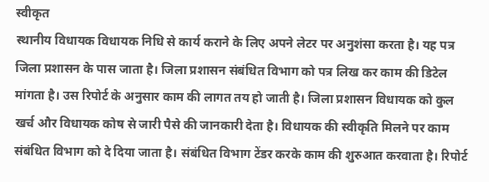स्वीकृत
स्थानीय विधायक विधायक निधि से कार्य कराने के लिए अपने लेटर पर अनुशंसा करता है। यह पत्र जिला प्रशासन के पास जाता है। जिला प्रशासन संबंधित विभाग को पत्र लिख कर काम की डिटेल मांगता है। उस रिपोर्ट के अनुसार काम की लागत तय हो जाती है। जिला प्रशासन विधायक को कुल खर्च और विधायक कोष से जारी पैसे की जानकारी देता है। विधायक की स्वीकृति मिलने पर काम संबंधित विभाग को दे दिया जाता है। संबंधित विभाग टेंडर करके काम की शुरुआत करवाता है। रिपोर्ट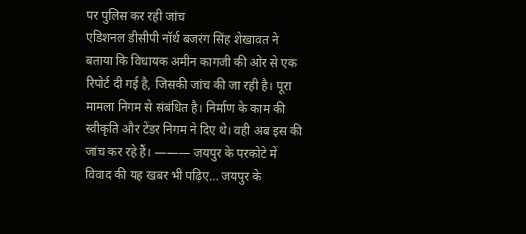पर पुलिस कर रही जांच
एडिशनल डीसीपी नॉर्थ बजरंग सिंह शेखावत ने बताया कि विधायक अमीन कागजी की ओर से एक रिपोर्ट दी गई है, जिसकी जांच की जा रही है। पूरा मामला निगम से संबंधित है। निर्माण के काम की स्वीकृति और टेंडर निगम ने दिए थे। वही अब इस की जांच कर रहे हैं। ——— जयपुर के परकोटे में विवाद की यह खबर भी पढ़िए… जयपुर के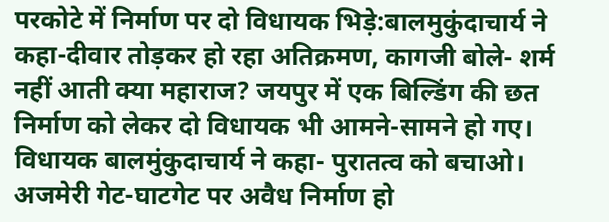परकोटे में निर्माण पर दो विधायक भिड़े:बालमुकुंदाचार्य ने कहा-दीवार तोड़कर हो रहा अतिक्रमण, कागजी बोले- शर्म नहीं आती क्या महाराज? जयपुर में एक बिल्डिंग की छत निर्माण को लेकर दो विधायक भी आमने-सामने हो गए। विधायक बालमुंकुदाचार्य ने कहा- पुरातत्व को बचाओ। अजमेरी गेट-घाटगेट पर अवैध निर्माण हो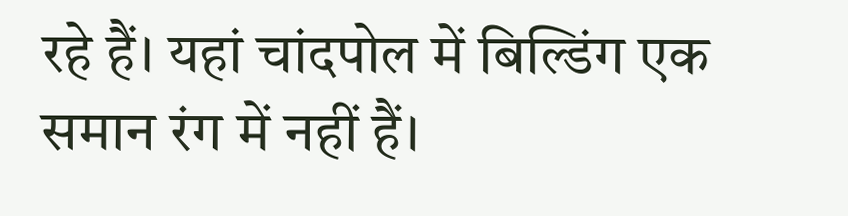रहे हैं। यहां चांदपोल में बिल्डिंग एक समान रंग में नहीं हैं।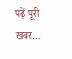पढ़ें पूरी खबर…